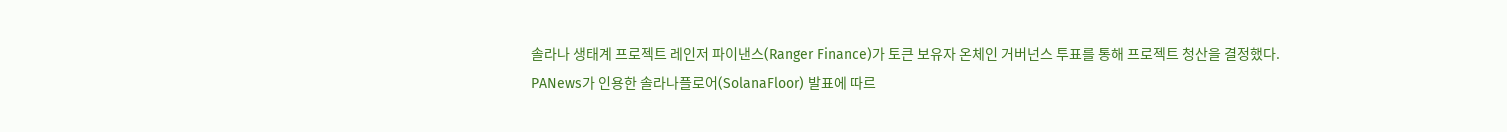솔라나 생태계 프로젝트 레인저 파이낸스(Ranger Finance)가 토큰 보유자 온체인 거버넌스 투표를 통해 프로젝트 청산을 결정했다.
PANews가 인용한 솔라나플로어(SolanaFloor) 발표에 따르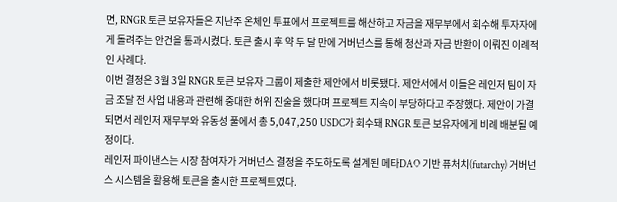면, RNGR 토큰 보유자들은 지난주 온체인 투표에서 프로젝트를 해산하고 자금을 재무부에서 회수해 투자자에게 돌려주는 안건을 통과시켰다. 토큰 출시 후 약 두 달 만에 거버넌스를 통해 청산과 자금 반환이 이뤄진 이례적인 사례다.
이번 결정은 3월 3일 RNGR 토큰 보유자 그룹이 제출한 제안에서 비롯됐다. 제안서에서 이들은 레인저 팀이 자금 조달 전 사업 내용과 관련해 중대한 허위 진술을 했다며 프로젝트 지속이 부당하다고 주장했다. 제안이 가결되면서 레인저 재무부와 유동성 풀에서 총 5,047,250 USDC가 회수돼 RNGR 토큰 보유자에게 비례 배분될 예정이다.
레인저 파이낸스는 시장 참여자가 거버넌스 결정을 주도하도록 설계된 메타DAO 기반 퓨처치(futarchy) 거버넌스 시스템을 활용해 토큰을 출시한 프로젝트였다.